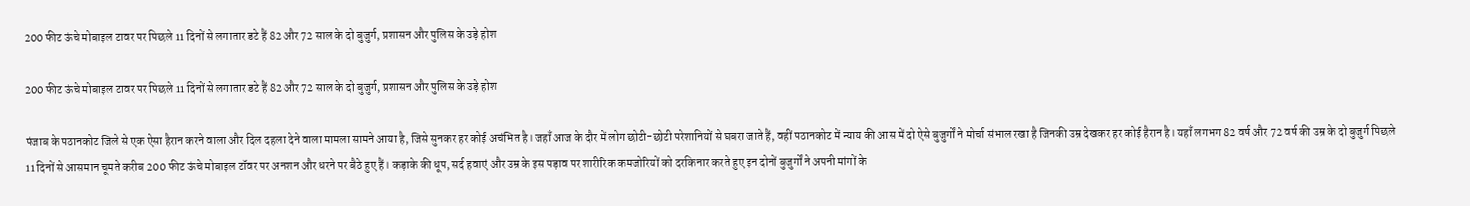200 फीट ऊंचे मोबाइल टावर पर पिछले 11 दिनों से लगातार डटे हैं 82 और 72 साल के दो बुजुर्ग, प्रशासन और पुलिस के उड़े होश

200 फीट ऊंचे मोबाइल टावर पर पिछले 11 दिनों से लगातार डटे हैं 82 और 72 साल के दो बुजुर्ग, प्रशासन और पुलिस के उड़े होश

पंजाब के पठानकोट जिले से एक ऐसा हैरान करने वाला और दिल दहला देने वाला मामला सामने आया है, जिसे सुनकर हर कोई अचंभित है। जहाँ आज के दौर में लोग छोटी-छोटी परेशानियों से घबरा जाते हैं, वहीं पठानकोट में न्याय की आस में दो ऐसे बुजुर्गों ने मोर्चा संभाल रखा है जिनकी उम्र देखकर हर कोई हैरान है। यहाँ लगभग 82 वर्ष और 72 वर्ष की उम्र के दो बुजुर्ग पिछले 11 दिनों से आसमान चूमते करीब 200 फीट ऊंचे मोबाइल टॉवर पर अनशन और धरने पर बैठे हुए हैं। कड़ाके की धूप, सर्द हवाएं और उम्र के इस पड़ाव पर शारीरिक कमजोरियों को दरकिनार करते हुए इन दोनों बुजुर्गों ने अपनी मांगों के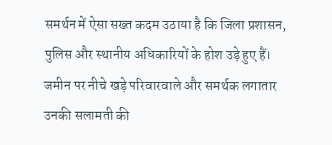समर्थन में ऐसा सख्त कदम उठाया है कि जिला प्रशासन, पुलिस और स्थानीय अधिकारियों के होश उड़े हुए हैं। जमीन पर नीचे खड़े परिवारवाले और समर्थक लगातार उनकी सलामती की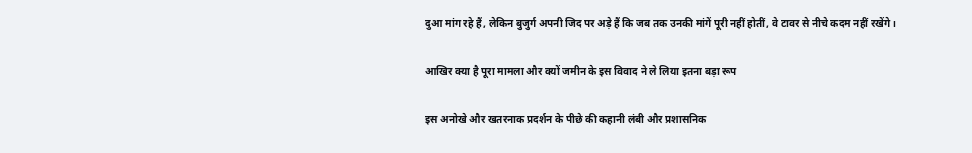दुआ मांग रहे हैं, लेकिन बुजुर्ग अपनी जिद पर अड़े हैं कि जब तक उनकी मांगें पूरी नहीं होतीं, वे टावर से नीचे कदम नहीं रखेंगे।

आखिर क्या है पूरा मामला और क्यों जमीन के इस विवाद ने ले लिया इतना बड़ा रूप

इस अनोखे और खतरनाक प्रदर्शन के पीछे की कहानी लंबी और प्रशासनिक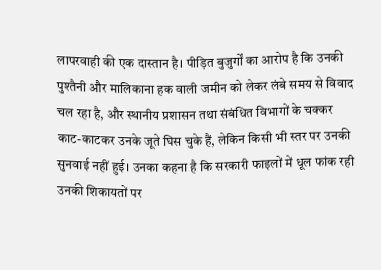लापरवाही की एक दास्तान है। पीड़ित बुजुर्गों का आरोप है कि उनकी पुश्तैनी और मालिकाना हक वाली जमीन को लेकर लंबे समय से विवाद चल रहा है, और स्थानीय प्रशासन तथा संबंधित विभागों के चक्कर काट-काटकर उनके जूते घिस चुके हैं, लेकिन किसी भी स्तर पर उनकी सुनवाई नहीं हुई। उनका कहना है कि सरकारी फाइलों में धूल फांक रही उनकी शिकायतों पर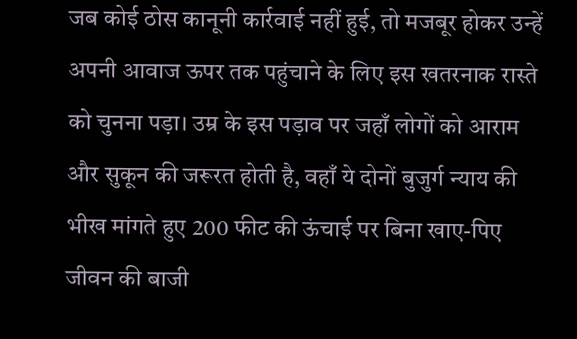जब कोई ठोस कानूनी कार्रवाई नहीं हुई, तो मजबूर होकर उन्हें अपनी आवाज ऊपर तक पहुंचाने के लिए इस खतरनाक रास्ते को चुनना पड़ा। उम्र के इस पड़ाव पर जहाँ लोगों को आराम और सुकून की जरूरत होती है, वहाँ ये दोनों बुजुर्ग न्याय की भीख मांगते हुए 200 फीट की ऊंचाई पर बिना खाए-पिए जीवन की बाजी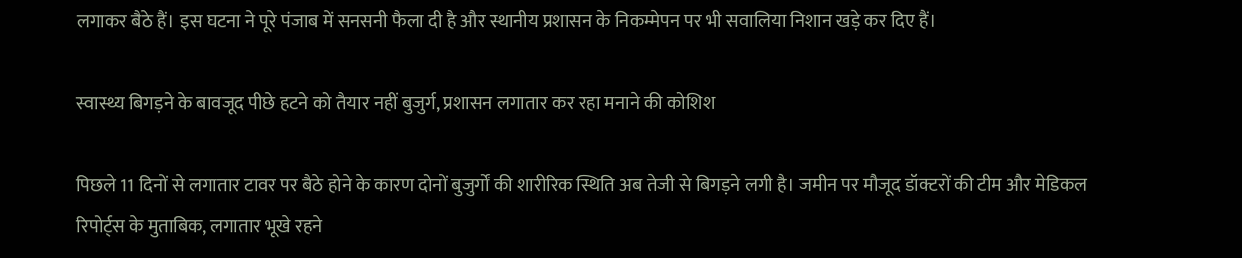लगाकर बैठे हैं। इस घटना ने पूरे पंजाब में सनसनी फैला दी है और स्थानीय प्रशासन के निकम्मेपन पर भी सवालिया निशान खड़े कर दिए हैं।

स्वास्थ्य बिगड़ने के बावजूद पीछे हटने को तैयार नहीं बुजुर्ग, प्रशासन लगातार कर रहा मनाने की कोशिश

पिछले 11 दिनों से लगातार टावर पर बैठे होने के कारण दोनों बुजुर्गों की शारीरिक स्थिति अब तेजी से बिगड़ने लगी है। जमीन पर मौजूद डॉक्टरों की टीम और मेडिकल रिपोर्ट्स के मुताबिक, लगातार भूखे रहने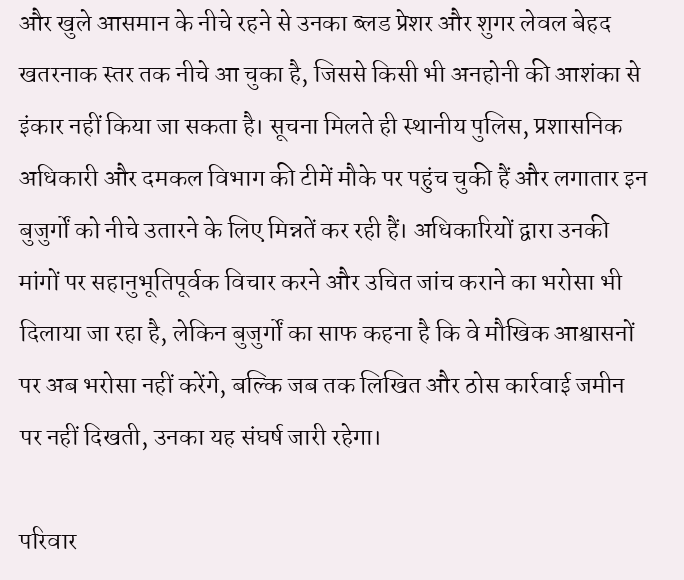और खुले आसमान के नीचे रहने से उनका ब्लड प्रेशर और शुगर लेवल बेहद खतरनाक स्तर तक नीचे आ चुका है, जिससे किसी भी अनहोनी की आशंका से इंकार नहीं किया जा सकता है। सूचना मिलते ही स्थानीय पुलिस, प्रशासनिक अधिकारी और दमकल विभाग की टीमें मौके पर पहुंच चुकी हैं और लगातार इन बुजुर्गों को नीचे उतारने के लिए मिन्नतें कर रही हैं। अधिकारियों द्वारा उनकी मांगों पर सहानुभूतिपूर्वक विचार करने और उचित जांच कराने का भरोसा भी दिलाया जा रहा है, लेकिन बुजुर्गों का साफ कहना है कि वे मौखिक आश्वासनों पर अब भरोसा नहीं करेंगे, बल्कि जब तक लिखित और ठोस कार्रवाई जमीन पर नहीं दिखती, उनका यह संघर्ष जारी रहेगा।

परिवार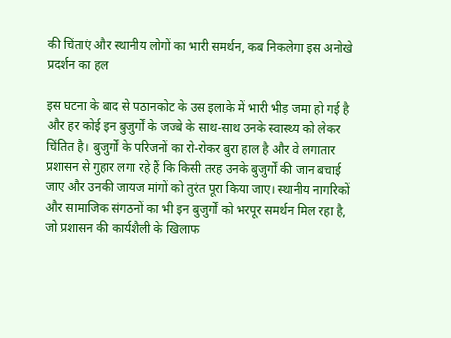की चिंताएं और स्थानीय लोगों का भारी समर्थन, कब निकलेगा इस अनोखे प्रदर्शन का हल

इस घटना के बाद से पठानकोट के उस इलाके में भारी भीड़ जमा हो गई है और हर कोई इन बुजुर्गों के जज्बे के साथ-साथ उनके स्वास्थ्य को लेकर चिंतित है। बुजुर्गों के परिजनों का रो-रोकर बुरा हाल है और वे लगातार प्रशासन से गुहार लगा रहे हैं कि किसी तरह उनके बुजुर्गों की जान बचाई जाए और उनकी जायज मांगों को तुरंत पूरा किया जाए। स्थानीय नागरिकों और सामाजिक संगठनों का भी इन बुजुर्गों को भरपूर समर्थन मिल रहा है, जो प्रशासन की कार्यशैली के खिलाफ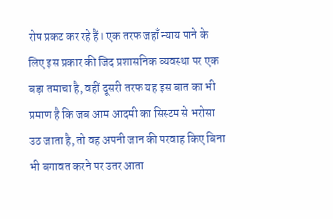रोष प्रकट कर रहे हैं। एक तरफ जहाँ न्याय पाने के लिए इस प्रकार की जिद प्रशासनिक व्यवस्था पर एक बड़ा तमाचा है, वहीं दूसरी तरफ यह इस बात का भी प्रमाण है कि जब आम आदमी का सिस्टम से भरोसा उठ जाता है, तो वह अपनी जान की परवाह किए बिना भी बगावत करने पर उतर आता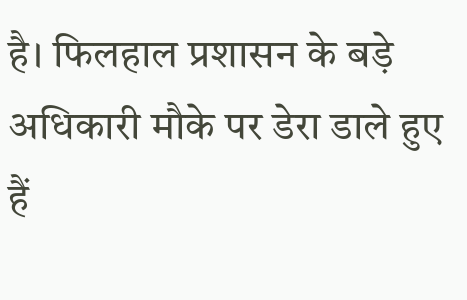है। फिलहाल प्रशासन के बड़े अधिकारी मौके पर डेरा डाले हुए हैं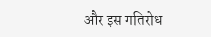और इस गतिरोध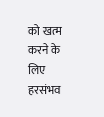को खत्म करने के लिए हरसंभव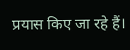प्रयास किए जा रहे हैं।